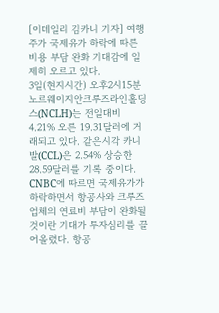[이데일리 김카니 기자] 여행주가 국제유가 하락에 따른 비용 부담 완화 기대감에 일제히 오르고 있다.
3일(현지시간) 오후2시15분 노르웨이지안크루즈라인홀딩스(NCLH)는 전일대비 4.21% 오른 19.31달러에 거래되고 있다. 같은시각 카니발(CCL)은 2.54% 상승한 28.59달러를 기록 중이다.
CNBC에 따르면 국제유가가 하락하면서 항공사와 크루즈업체의 연료비 부담이 완화될 것이란 기대가 투자심리를 끌어올렸다. 항공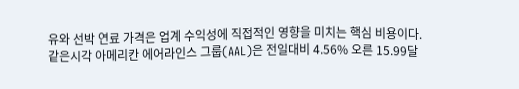유와 선박 연료 가격은 업계 수익성에 직접적인 영향을 미치는 핵심 비용이다.
같은시각 아메리칸 에어라인스 그룹(AAL)은 전일대비 4.56% 오른 15.99달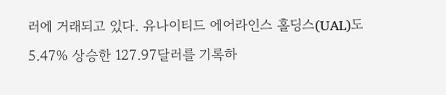러에 거래되고 있다. 유나이티드 에어라인스 홀딩스(UAL)도 5.47% 상승한 127.97달러를 기록하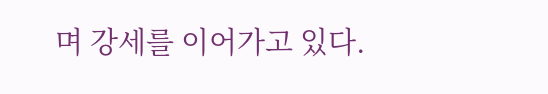며 강세를 이어가고 있다.